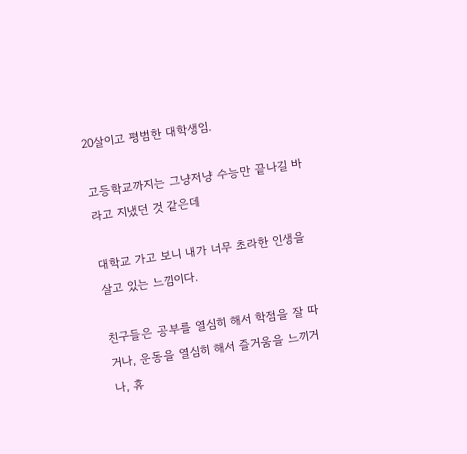20살이고 평범한 대학생임.

고등학교까지는 그냥저냥 수능만 끝나길 바라고 지냈던 것 같은데

대학교 가고 보니 내가 너무 초라한 인생을 살고 있는 느낌이다.

친구들은 공부를 열심히 해서 학점을 잘 따거나, 운동을 열심히 해서 즐거움을 느끼거나, 휴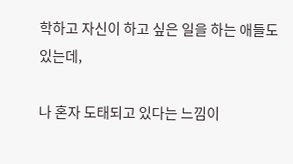학하고 자신이 하고 싶은 일을 하는 애들도 있는데,

나 혼자 도태되고 있다는 느낌이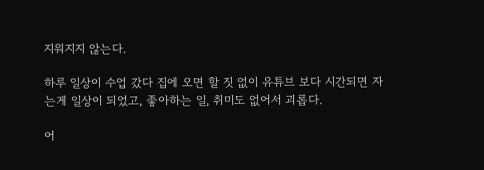지워지지 않는다.

하루 일상이 수업 갔다 집에 오면 할 짓 없이 유튜브 보다 시간되면 자는게 일상이 되었고, 좋아하는 일, 취미도 없어서 괴롭다.

어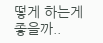떻게 하는게 좋을까..